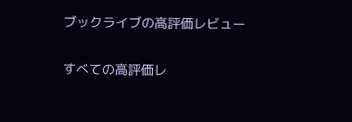ブックライブの高評価レビュー

すべての高評価レ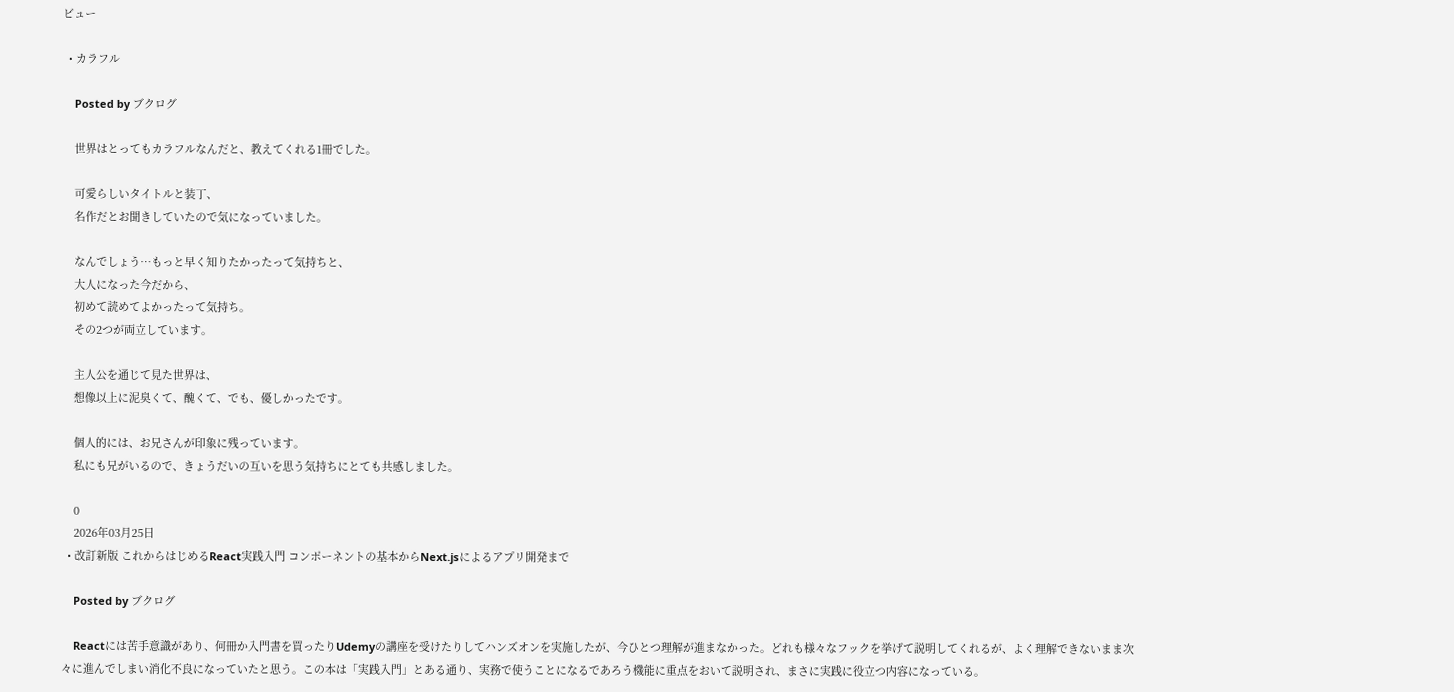ビュー

  • カラフル

    Posted by ブクログ

    世界はとってもカラフルなんだと、教えてくれる1冊でした。

    可愛らしいタイトルと装丁、
    名作だとお聞きしていたので気になっていました。

    なんでしょう…もっと早く知りたかったって気持ちと、
    大人になった今だから、
    初めて読めてよかったって気持ち。
    その2つが両立しています。

    主人公を通じて見た世界は、
    想像以上に泥臭くて、醜くて、でも、優しかったです。

    個人的には、お兄さんが印象に残っています。
    私にも兄がいるので、きょうだいの互いを思う気持ちにとても共感しました。

    0
    2026年03月25日
  • 改訂新版 これからはじめるReact実践入門 コンポーネントの基本からNext.jsによるアプリ開発まで

    Posted by ブクログ

    Reactには苦手意識があり、何冊か入門書を買ったりUdemyの講座を受けたりしてハンズオンを実施したが、今ひとつ理解が進まなかった。どれも様々なフックを挙げて説明してくれるが、よく理解できないまま次々に進んでしまい消化不良になっていたと思う。この本は「実践入門」とある通り、実務で使うことになるであろう機能に重点をおいて説明され、まさに実践に役立つ内容になっている。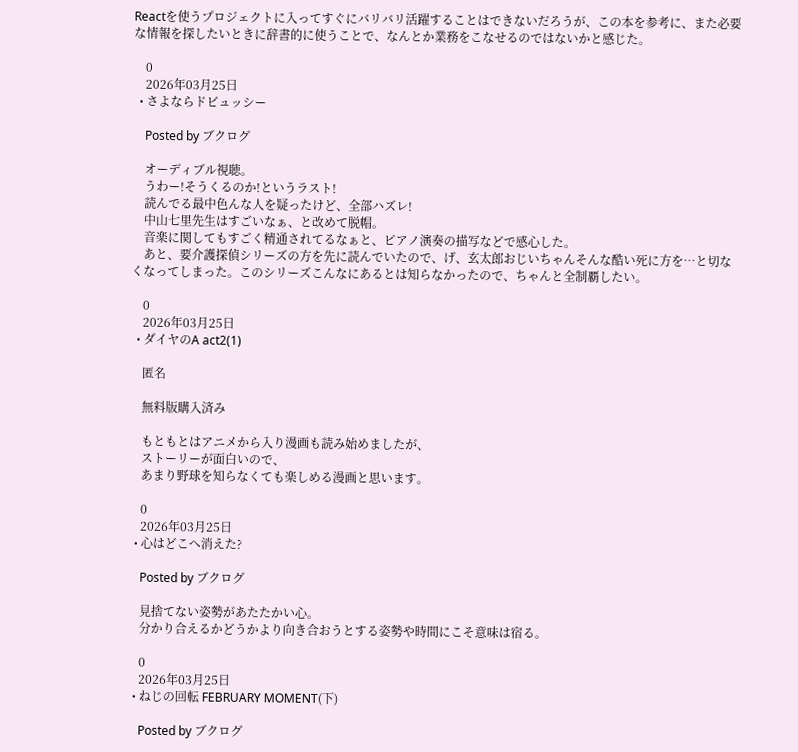Reactを使うプロジェクトに入ってすぐにバリバリ活躍することはできないだろうが、この本を参考に、また必要な情報を探したいときに辞書的に使うことで、なんとか業務をこなせるのではないかと感じた。

    0
    2026年03月25日
  • さよならドビュッシー

    Posted by ブクログ

    オーディブル視聴。
    うわー!そうくるのか!というラスト!
    読んでる最中色んな人を疑ったけど、全部ハズレ!
    中山七里先生はすごいなぁ、と改めて脱帽。
    音楽に関してもすごく精通されてるなぁと、ピアノ演奏の描写などで感心した。
    あと、要介護探偵シリーズの方を先に読んでいたので、げ、玄太郎おじいちゃんそんな酷い死に方を…と切なくなってしまった。このシリーズこんなにあるとは知らなかったので、ちゃんと全制覇したい。

    0
    2026年03月25日
  • ダイヤのA act2(1)

    匿名

    無料版購入済み

    もともとはアニメから入り漫画も読み始めましたが、
    ストーリーが面白いので、
    あまり野球を知らなくても楽しめる漫画と思います。

    0
    2026年03月25日
  • 心はどこへ消えた?

    Posted by ブクログ

    見捨てない姿勢があたたかい心。
    分かり合えるかどうかより向き合おうとする姿勢や時間にこそ意味は宿る。

    0
    2026年03月25日
  • ねじの回転 FEBRUARY MOMENT(下)

    Posted by ブクログ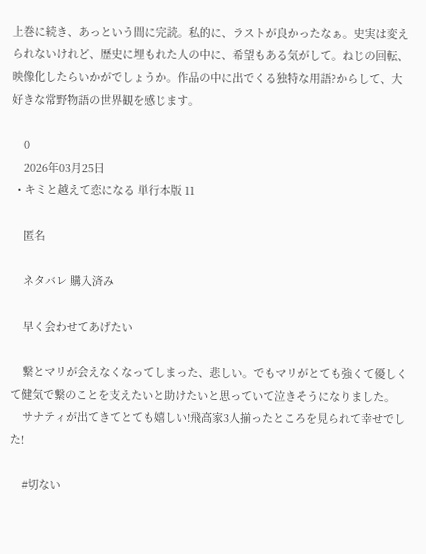上巻に続き、あっという間に完読。私的に、ラストが良かったなぁ。史実は変えられないけれど、歴史に埋もれた人の中に、希望もある気がして。ねじの回転、映像化したらいかがでしょうか。作品の中に出でくる独特な用語?からして、大好きな常野物語の世界観を感じます。

    0
    2026年03月25日
  • キミと越えて恋になる 単行本版 11

    匿名

    ネタバレ 購入済み

    早く会わせてあげたい

    繋とマリが会えなくなってしまった、悲しい。でもマリがとても強くて優しくて健気で繋のことを支えたいと助けたいと思っていて泣きそうになりました。
    サナティが出てきてとても嬉しい!飛高家3人揃ったところを見られて幸せでした!

    #切ない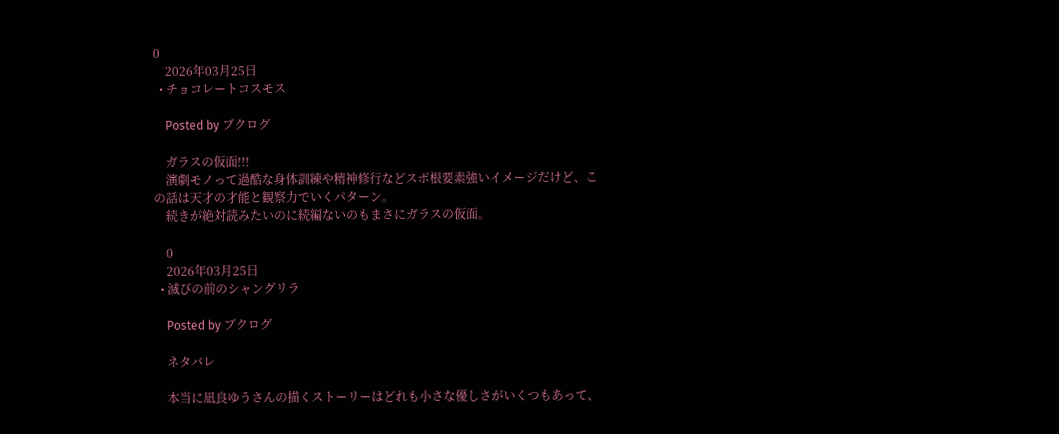0
    2026年03月25日
  • チョコレートコスモス

    Posted by ブクログ

    ガラスの仮面!!!
    演劇モノって過酷な身体訓練や精神修行などスポ根要素強いイメージだけど、この話は天才の才能と観察力でいくパターン。
    続きが絶対読みたいのに続編ないのもまさにガラスの仮面。

    0
    2026年03月25日
  • 滅びの前のシャングリラ

    Posted by ブクログ

    ネタバレ

    本当に凪良ゆうさんの描くストーリーはどれも小さな優しさがいくつもあって、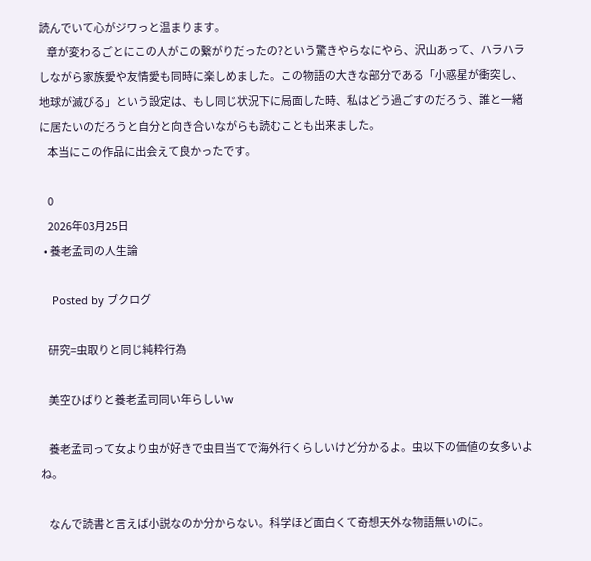読んでいて心がジワっと温まります。
    章が変わるごとにこの人がこの繋がりだったの?という驚きやらなにやら、沢山あって、ハラハラしながら家族愛や友情愛も同時に楽しめました。この物語の大きな部分である「小惑星が衝突し、地球が滅びる」という設定は、もし同じ状況下に局面した時、私はどう過ごすのだろう、誰と一緒に居たいのだろうと自分と向き合いながらも読むことも出来ました。
    本当にこの作品に出会えて良かったです。

    0
    2026年03月25日
  • 養老孟司の人生論

    Posted by ブクログ

    研究=虫取りと同じ純粋行為

    美空ひばりと養老孟司同い年らしいw

    養老孟司って女より虫が好きで虫目当てで海外行くらしいけど分かるよ。虫以下の価値の女多いよね。

    なんで読書と言えば小説なのか分からない。科学ほど面白くて奇想天外な物語無いのに。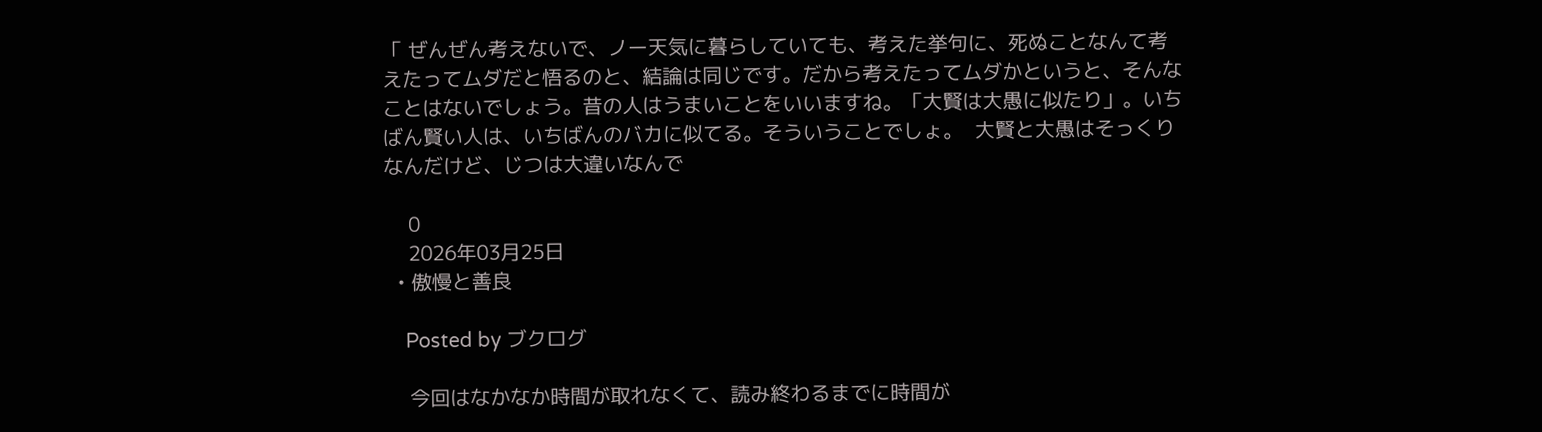「 ぜんぜん考えないで、ノー天気に暮らしていても、考えた挙句に、死ぬことなんて考えたってムダだと悟るのと、結論は同じです。だから考えたってムダかというと、そんなことはないでしょう。昔の人はうまいことをいいますね。「大賢は大愚に似たり」。いちばん賢い人は、いちばんのバカに似てる。そういうことでしょ。  大賢と大愚はそっくりなんだけど、じつは大違いなんで

    0
    2026年03月25日
  • 傲慢と善良

    Posted by ブクログ

    今回はなかなか時間が取れなくて、読み終わるまでに時間が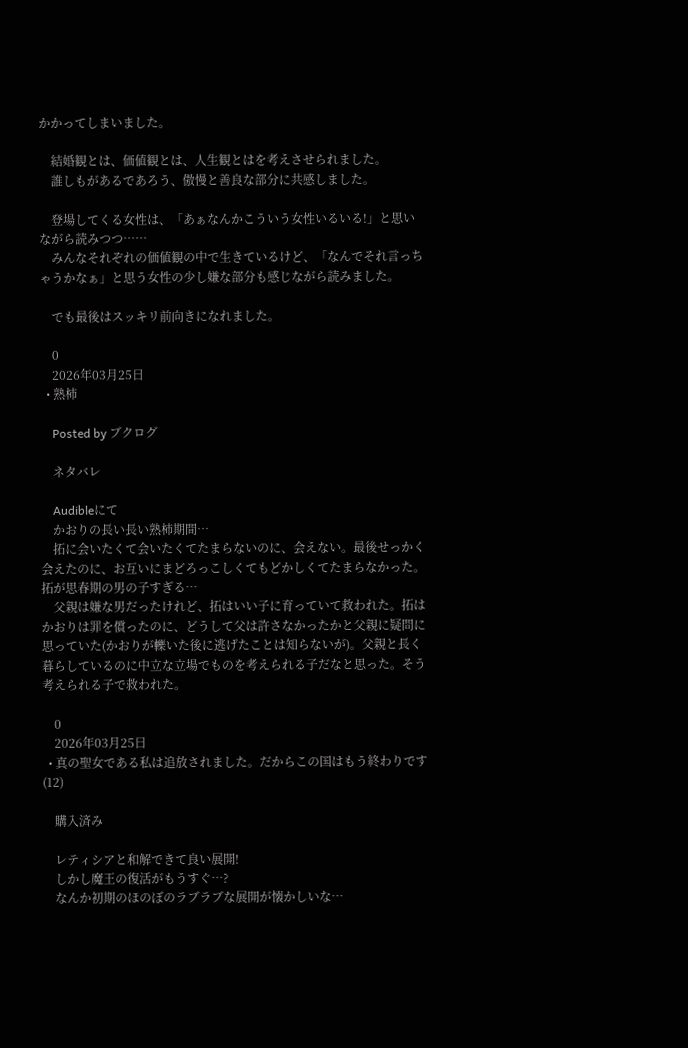かかってしまいました。

    結婚観とは、価値観とは、人生観とはを考えさせられました。
    誰しもがあるであろう、傲慢と善良な部分に共感しました。

    登場してくる女性は、「あぁなんかこういう女性いるいる!」と思いながら読みつつ……
    みんなそれぞれの価値観の中で生きているけど、「なんでそれ言っちゃうかなぁ」と思う女性の少し嫌な部分も感じながら読みました。

    でも最後はスッキリ前向きになれました。

    0
    2026年03月25日
  • 熟柿

    Posted by ブクログ

    ネタバレ

    Audibleにて
    かおりの長い長い熟柿期間…
    拓に会いたくて会いたくてたまらないのに、会えない。最後せっかく会えたのに、お互いにまどろっこしくてもどかしくてたまらなかった。拓が思春期の男の子すぎる…
    父親は嫌な男だったけれど、拓はいい子に育っていて救われた。拓はかおりは罪を償ったのに、どうして父は許さなかったかと父親に疑問に思っていた(かおりが轢いた後に逃げたことは知らないが)。父親と長く暮らしているのに中立な立場でものを考えられる子だなと思った。そう考えられる子で救われた。

    0
    2026年03月25日
  • 真の聖女である私は追放されました。だからこの国はもう終わりです(12)

    購入済み

    レティシアと和解できて良い展開!
    しかし魔王の復活がもうすぐ…?
    なんか初期のほのぼのラブラブな展開が懐かしいな…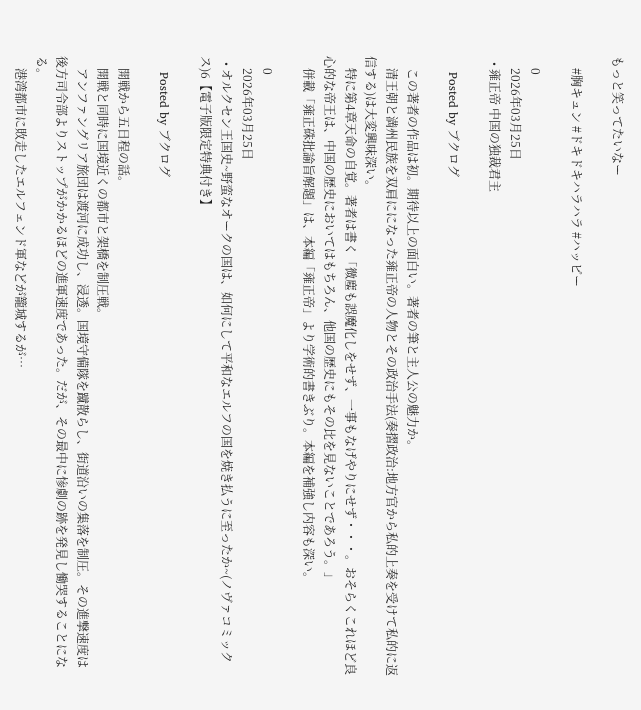もっと笑ってたいなー

    #胸キュン #ドキドキハラハラ #ハッピー

    0
    2026年03月25日
  • 雍正帝 中国の独裁君主

    Posted by ブクログ

    この著者の作品は初。期待以上の面白い。著者の筆と主人公の魅力か。
    清王朝と満州民族を双肩にになった雍正帝の人物とその政治手法(奏摺政治:地方官から私的上奏を受けて私的に返信する)は大変興味深い。
    特に第4章天命の自覚。著者は書く「微塵も誤魔化しをせず、一事もなげやりにせず・・・。おそらくこれほど良心的な帝王は、中国の歴史においてはもちろん、他国の歴史にもその比を見ないことであろう。」
    併載「雍正硃批諭旨解題」は、本編「雍正帝」より学術的書きぶり。本編を補強し内容も深い。

    0
    2026年03月25日
  • オルクセン王国史~野蛮なオークの国は、如何にして平和なエルフの国を焼き払うに至ったか~(ノヴァコミックス)6【電子版限定特典付き】

    Posted by ブクログ

    開戦から五日程の話。
    開戦と同時に国境近くの都市と架橋を制圧戦。
    アンファングリア旅団は渡河に成功し、浸透。国境守備隊を蹴散らし、街道沿いの集落を制圧。その進撃速度は後方司令部よりストップがかかるほどの進軍速度であった。だが、その最中に惨劇の跡を発見し慟哭することになる。
    港湾都市に敗走したエルフェンド軍などが籠城するが…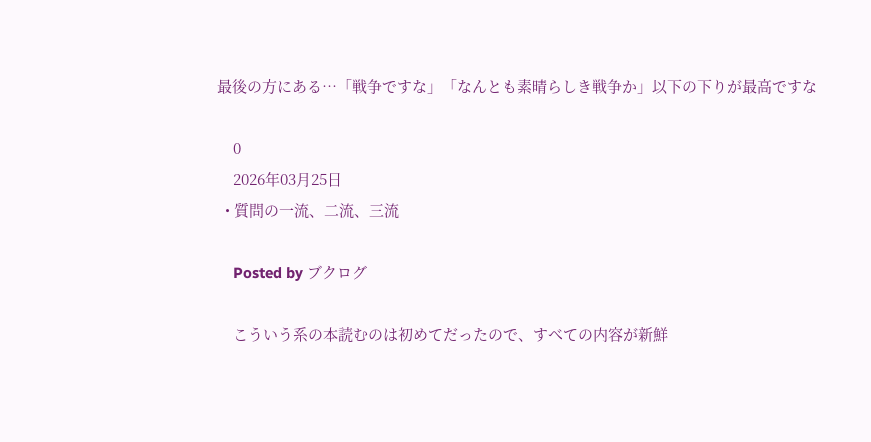最後の方にある…「戦争ですな」「なんとも素晴らしき戦争か」以下の下りが最高ですな

    0
    2026年03月25日
  • 質問の一流、二流、三流

    Posted by ブクログ

    こういう系の本読むのは初めてだったので、すべての内容が新鮮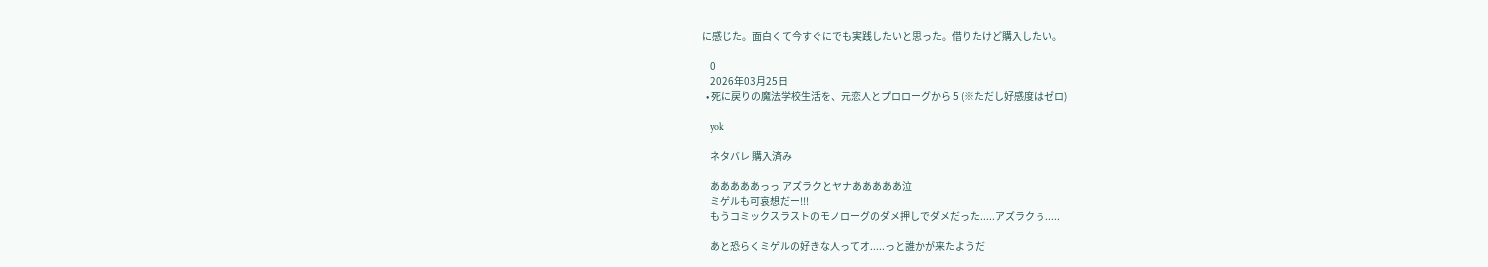に感じた。面白くて今すぐにでも実践したいと思った。借りたけど購入したい。

    0
    2026年03月25日
  • 死に戻りの魔法学校生活を、元恋人とプロローグから 5 (※ただし好感度はゼロ)

    yok

    ネタバレ 購入済み

    あああああっっ アズラクとヤナあああああ泣
    ミゲルも可哀想だー!!!
    もうコミックスラストのモノローグのダメ押しでダメだった.....アズラクぅ.....

    あと恐らくミゲルの好きな人ってオ.....っと誰かが来たようだ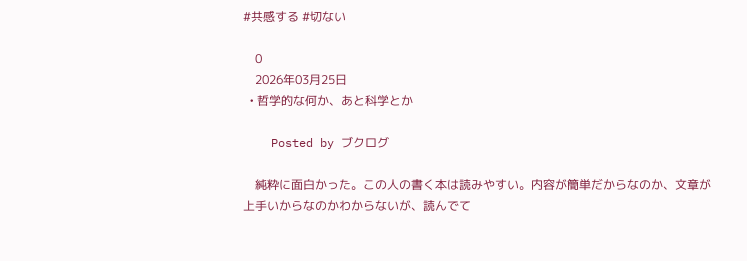#共感する #切ない

    0
    2026年03月25日
  • 哲学的な何か、あと科学とか

    Posted by ブクログ

    純粋に面白かった。この人の書く本は読みやすい。内容が簡単だからなのか、文章が上手いからなのかわからないが、読んでて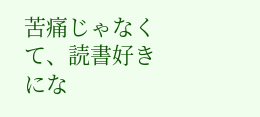苦痛じゃなくて、読書好きにな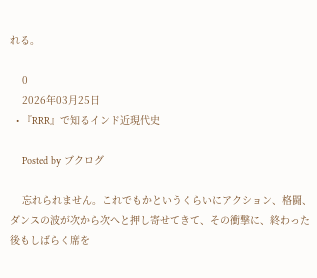れる。

    0
    2026年03月25日
  • 『RRR』で知るインド近現代史

    Posted by ブクログ

    忘れられません。これでもかというくらいにアクション、格闘、ダンスの波が次から次へと押し寄せてきて、その衝撃に、終わった後もしばらく席を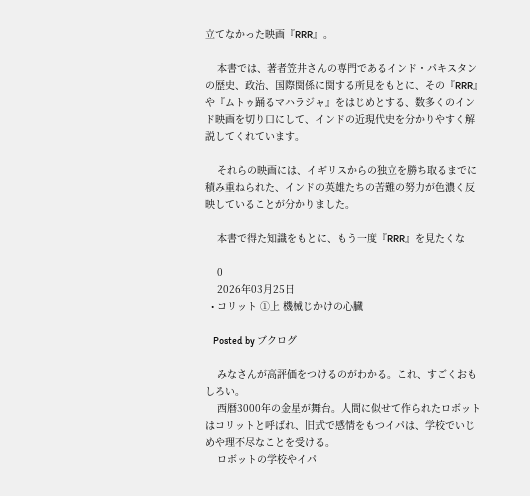立てなかった映画『RRR』。

    本書では、著者笠井さんの専門であるインド・パキスタンの歴史、政治、国際関係に関する所見をもとに、その『RRR』や『ムトゥ踊るマハラジャ』をはじめとする、数多くのインド映画を切り口にして、インドの近現代史を分かりやすく解説してくれています。

    それらの映画には、イギリスからの独立を勝ち取るまでに積み重ねられた、インドの英雄たちの苦難の努力が色濃く反映していることが分かりました。

    本書で得た知識をもとに、もう一度『RRR』を見たくな

    0
    2026年03月25日
  • コリット ①上 機械じかけの心臓

    Posted by ブクログ

    みなさんが高評価をつけるのがわかる。これ、すごくおもしろい。
    西暦3000年の金星が舞台。人間に似せて作られたロボットはコリットと呼ばれ、旧式で感情をもつイパは、学校でいじめや理不尽なことを受ける。
    ロボットの学校やイパ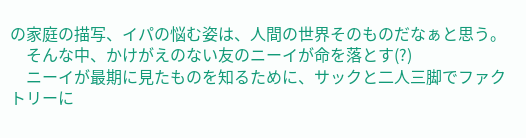の家庭の描写、イパの悩む姿は、人間の世界そのものだなぁと思う。
    そんな中、かけがえのない友のニーイが命を落とす(?)
    ニーイが最期に見たものを知るために、サックと二人三脚でファクトリーに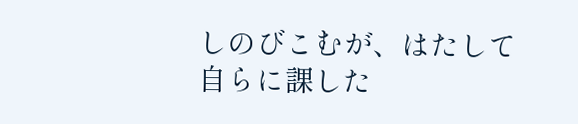しのびこむが、はたして自らに課した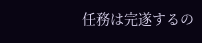任務は完遂するの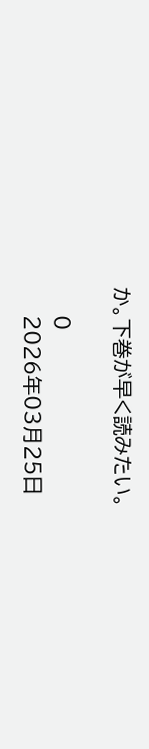か。下巻が早く読みたい。

    0
    2026年03月25日